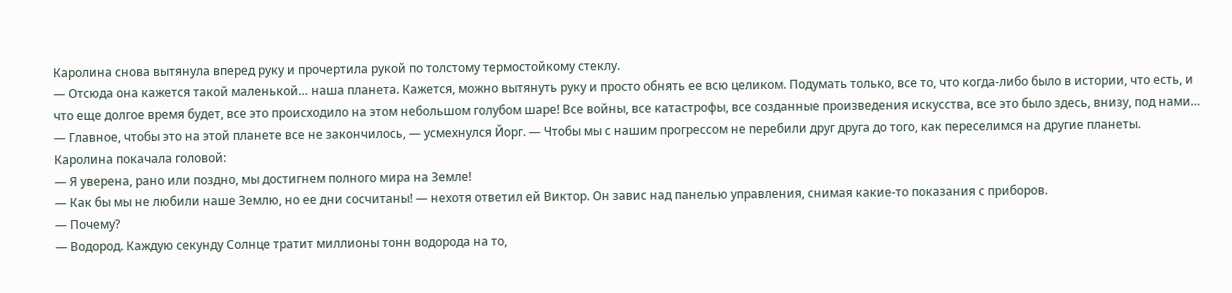Каролина снова вытянула вперед руку и прочертила рукой по толстому термостойкому стеклу.
— Отсюда она кажется такой маленькой… наша планета. Кажется, можно вытянуть руку и просто обнять ее всю целиком. Подумать только, все то, что когда-либо было в истории, что есть, и что еще долгое время будет, все это происходило на этом небольшом голубом шаре! Все войны, все катастрофы, все созданные произведения искусства, все это было здесь, внизу, под нами…
— Главное, чтобы это на этой планете все не закончилось, — усмехнулся Йорг. — Чтобы мы с нашим прогрессом не перебили друг друга до того, как переселимся на другие планеты.
Каролина покачала головой:
— Я уверена, рано или поздно, мы достигнем полного мира на Земле!
— Как бы мы не любили наше Землю, но ее дни сосчитаны! — нехотя ответил ей Виктор. Он завис над панелью управления, снимая какие-то показания с приборов.
— Почему?
— Водород. Каждую секунду Солнце тратит миллионы тонн водорода на то,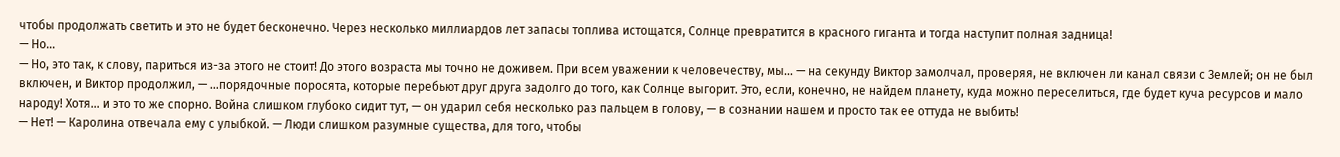чтобы продолжать светить и это не будет бесконечно. Через несколько миллиардов лет запасы топлива истощатся, Солнце превратится в красного гиганта и тогда наступит полная задница!
— Но…
— Но, это так, к слову, париться из-за этого не стоит! До этого возраста мы точно не доживем. При всем уважении к человечеству, мы… — на секунду Виктор замолчал, проверяя, не включен ли канал связи с Землей; он не был включен, и Виктор продолжил, — …порядочные поросята, которые перебьют друг друга задолго до того, как Солнце выгорит. Это, если, конечно, не найдем планету, куда можно переселиться, где будет куча ресурсов и мало народу! Хотя… и это то же спорно. Война слишком глубоко сидит тут, — он ударил себя несколько раз пальцем в голову, — в сознании нашем и просто так ее оттуда не выбить!
— Нет! — Каролина отвечала ему с улыбкой. — Люди слишком разумные существа, для того, чтобы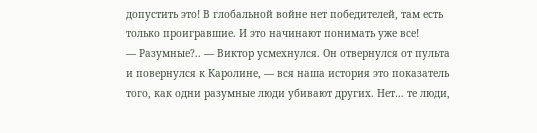допустить это! В глобальной войне нет победителей, там есть только проигравшие. И это начинают понимать уже все!
— Разумные?.. — Виктор усмехнулся. Он отвернулся от пульта и повернулся к Каролине, — вся наша история это показатель того, как одни разумные люди убивают других. Нет… те люди,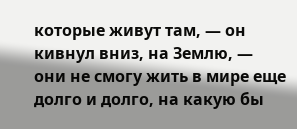которые живут там, — он кивнул вниз, на Землю, — они не смогу жить в мире еще долго и долго, на какую бы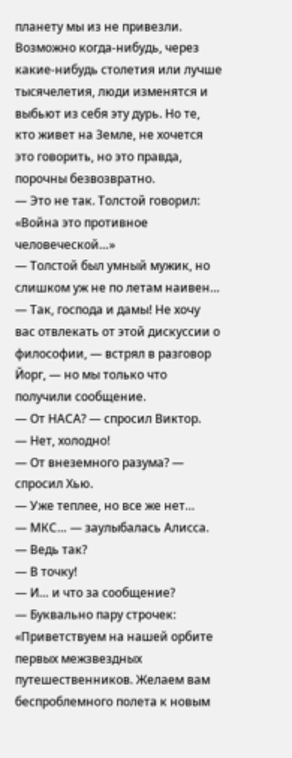планету мы из не привезли. Возможно когда-нибудь, через какие-нибудь столетия или лучше тысячелетия, люди изменятся и выбьют из себя эту дурь. Но те, кто живет на Земле, не хочется это говорить, но это правда, порочны безвозвратно.
— Это не так. Толстой говорил: «Война это противное человеческой…»
— Толстой был умный мужик, но слишком уж не по летам наивен…
— Так, господа и дамы! Не хочу вас отвлекать от этой дискуссии о философии, — встрял в разговор Йорг, — но мы только что получили сообщение.
— От НАСА? — спросил Виктор.
— Нет, холодно!
— От внеземного разума? — спросил Хью.
— Уже теплее, но все же нет…
— МКС… — заулыбалась Алисса. — Ведь так?
— В точку!
— И… и что за сообщение?
— Буквально пару строчек: «Приветствуем на нашей орбите первых межзвездных путешественников. Желаем вам беспроблемного полета к новым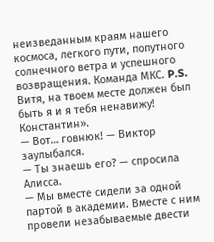неизведанным краям нашего космоса, легкого пути, попутного солнечного ветра и успешного возвращения. Команда МКС. P.S. Витя, на твоем месте должен был быть я и я тебя ненавижу! Константин».
— Вот… говнюк! — Виктор заулыбался.
— Ты знаешь его? — спросила Алисса.
— Мы вместе сидели за одной партой в академии. Вместе с ним провели незабываемые двести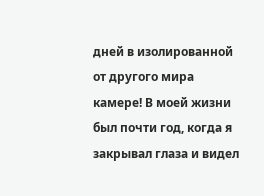дней в изолированной от другого мира камере! В моей жизни был почти год, когда я закрывал глаза и видел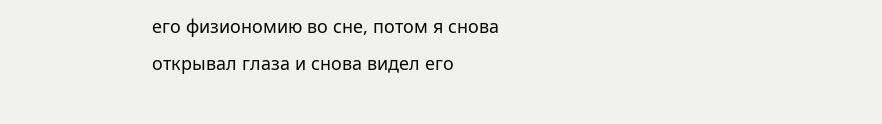его физиономию во сне, потом я снова открывал глаза и снова видел его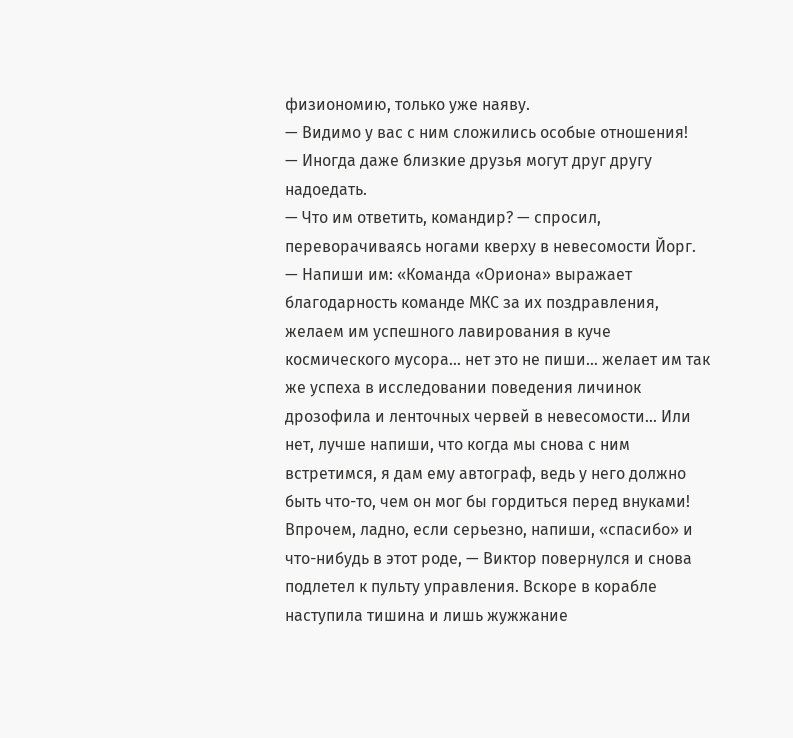физиономию, только уже наяву.
— Видимо у вас с ним сложились особые отношения!
— Иногда даже близкие друзья могут друг другу надоедать.
— Что им ответить, командир? — спросил, переворачиваясь ногами кверху в невесомости Йорг.
— Напиши им: «Команда «Ориона» выражает благодарность команде МКС за их поздравления, желаем им успешного лавирования в куче космического мусора… нет это не пиши… желает им так же успеха в исследовании поведения личинок дрозофила и ленточных червей в невесомости… Или нет, лучше напиши, что когда мы снова с ним встретимся, я дам ему автограф, ведь у него должно быть что-то, чем он мог бы гордиться перед внуками! Впрочем, ладно, если серьезно, напиши, «спасибо» и что-нибудь в этот роде, — Виктор повернулся и снова подлетел к пульту управления. Вскоре в корабле наступила тишина и лишь жужжание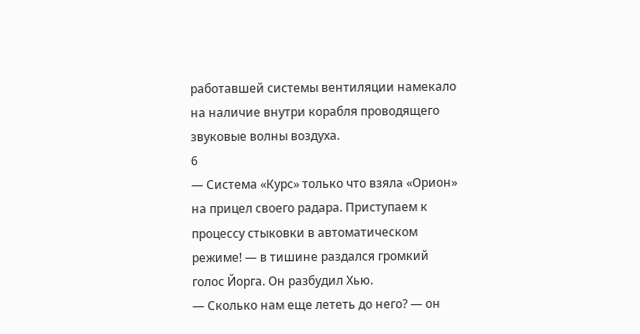работавшей системы вентиляции намекало на наличие внутри корабля проводящего звуковые волны воздуха.
6
— Система «Курс» только что взяла «Орион» на прицел своего радара. Приступаем к процессу стыковки в автоматическом режиме! — в тишине раздался громкий голос Йорга. Он разбудил Хью.
— Сколько нам еще лететь до него? — он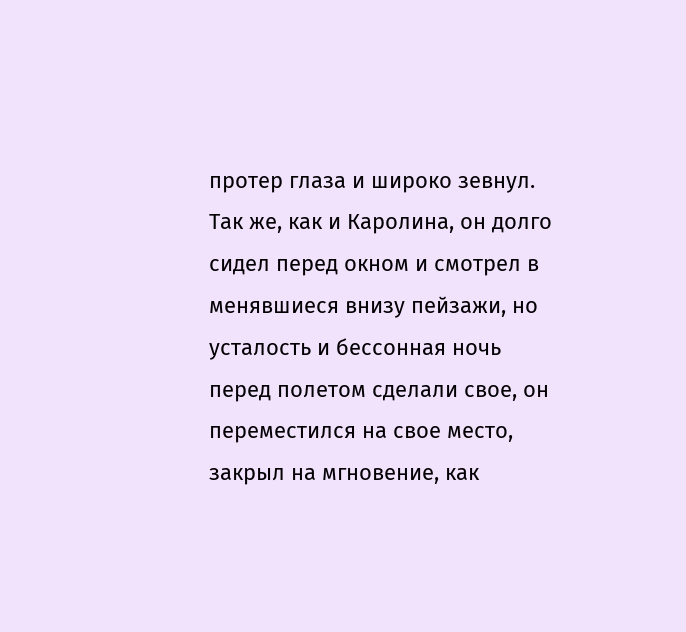протер глаза и широко зевнул. Так же, как и Каролина, он долго сидел перед окном и смотрел в менявшиеся внизу пейзажи, но усталость и бессонная ночь перед полетом сделали свое, он переместился на свое место, закрыл на мгновение, как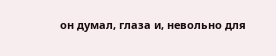он думал, глаза и, невольно для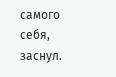самого себя, заснул.